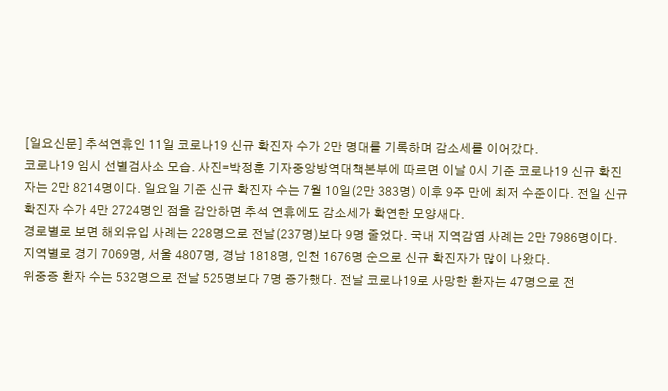[일요신문] 추석연휴인 11일 코로나19 신규 확진자 수가 2만 명대를 기록하며 감소세를 이어갔다.
코로나19 임시 선별검사소 모습. 사진=박정훈 기자중앙방역대책본부에 따르면 이날 0시 기준 코로나19 신규 확진자는 2만 8214명이다. 일요일 기준 신규 확진자 수는 7월 10일(2만 383명) 이후 9주 만에 최저 수준이다. 전일 신규 확진자 수가 4만 2724명인 점을 감안하면 추석 연휴에도 감소세가 확연한 모양새다.
경로별로 보면 해외유입 사례는 228명으로 전날(237명)보다 9명 줄었다. 국내 지역감염 사례는 2만 7986명이다.
지역별로 경기 7069명, 서울 4807명, 경남 1818명, 인천 1676명 순으로 신규 확진자가 많이 나왔다.
위중증 환자 수는 532명으로 전날 525명보다 7명 증가했다. 전날 코로나19로 사망한 환자는 47명으로 전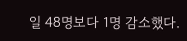일 48명보다 1명 감소했다.